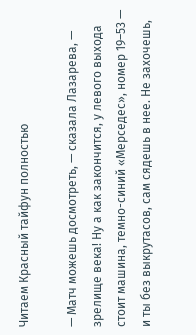Читаем Красный тайфун полностью

— Матч можешь досмотреть, — сказала Лазарева, — зрелище века! Ну а как закончится, у левого выхода стоит машина, темно-синий «Мерседес», номер 19–53 — и ты без выкрутасов, сам сядешь в нее. Не захочешь,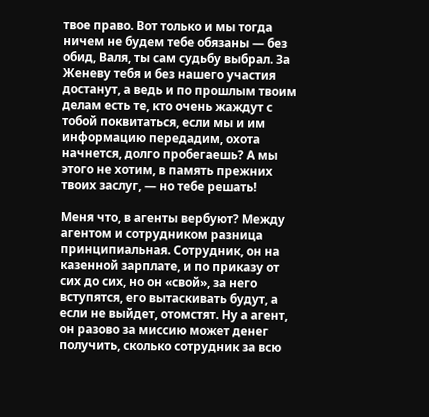твое право. Вот только и мы тогда ничем не будем тебе обязаны — без обид, Валя, ты сам судьбу выбрал. За Женеву тебя и без нашего участия достанут, а ведь и по прошлым твоим делам есть те, кто очень жаждут с тобой поквитаться, если мы и им информацию передадим, охота начнется, долго пробегаешь? А мы этого не хотим, в память прежних твоих заслуг, — но тебе решать!

Меня что, в агенты вербуют? Между агентом и сотрудником разница принципиальная. Сотрудник, он на казенной зарплате, и по приказу от сих до сих, но он «свой», за него вступятся, его вытаскивать будут, а если не выйдет, отомстят. Ну а агент, он разово за миссию может денег получить, сколько сотрудник за всю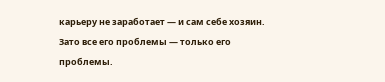карьеру не заработает — и сам себе хозяин. Зато все его проблемы — только его проблемы.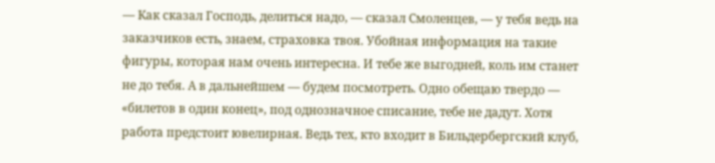— Как сказал Господь, делиться надо, — сказал Смоленцев, — у тебя ведь на заказчиков есть, знаем, страховка твоя. Убойная информация на такие фигуры, которая нам очень интересна. И тебе же выгодней, коль им станет не до тебя. А в дальнейшем — будем посмотреть. Одно обещаю твердо — «билетов в один конец», под однозначное списание, тебе не дадут. Хотя работа предстоит ювелирная. Ведь тех, кто входит в Бильдербергский клуб,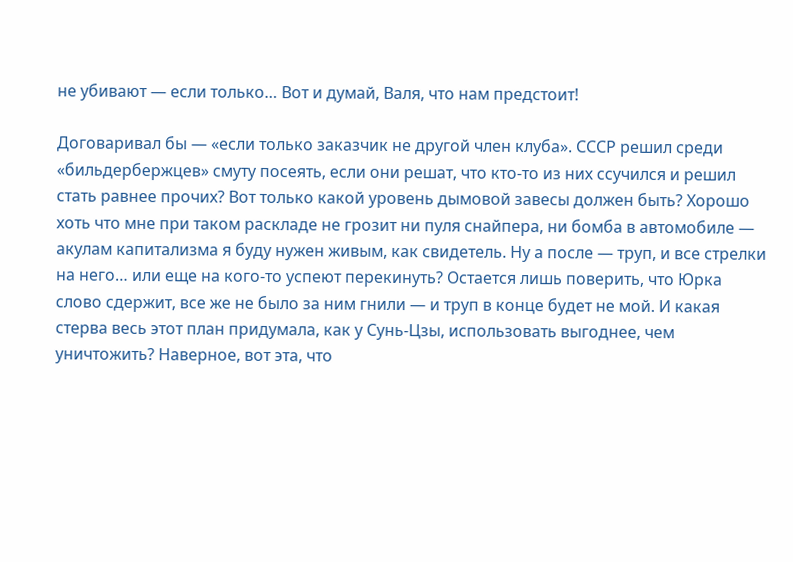не убивают — если только… Вот и думай, Валя, что нам предстоит!

Договаривал бы — «если только заказчик не другой член клуба». СССР решил среди «бильдербержцев» смуту посеять, если они решат, что кто-то из них ссучился и решил стать равнее прочих? Вот только какой уровень дымовой завесы должен быть? Хорошо хоть что мне при таком раскладе не грозит ни пуля снайпера, ни бомба в автомобиле — акулам капитализма я буду нужен живым, как свидетель. Ну а после — труп, и все стрелки на него… или еще на кого-то успеют перекинуть? Остается лишь поверить, что Юрка слово сдержит, все же не было за ним гнили — и труп в конце будет не мой. И какая стерва весь этот план придумала, как у Сунь-Цзы, использовать выгоднее, чем уничтожить? Наверное, вот эта, что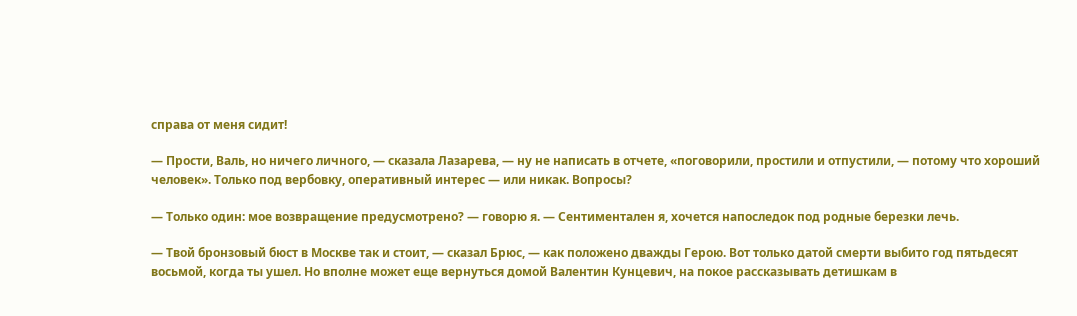справа от меня сидит!

— Прости, Валь, но ничего личного, — сказала Лазарева, — ну не написать в отчете, «поговорили, простили и отпустили, — потому что хороший человек». Только под вербовку, оперативный интерес — или никак. Вопросы?

— Только один: мое возвращение предусмотрено? — говорю я. — Сентиментален я, хочется напоследок под родные березки лечь.

— Твой бронзовый бюст в Москве так и стоит, — сказал Брюс, — как положено дважды Герою. Вот только датой смерти выбито год пятьдесят восьмой, когда ты ушел. Но вполне может еще вернуться домой Валентин Кунцевич, на покое рассказывать детишкам в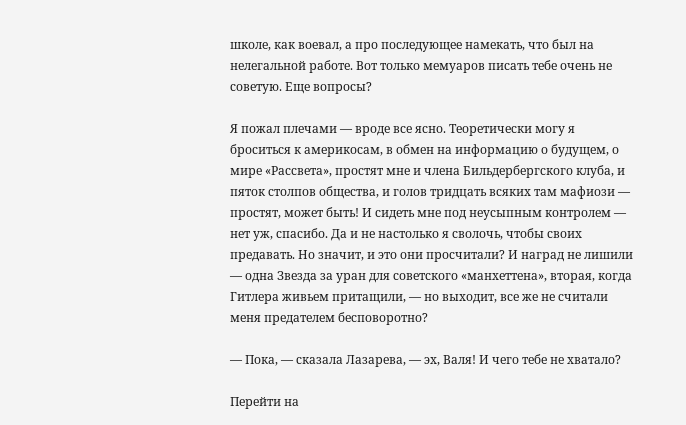школе, как воевал, а про последующее намекать, что был на нелегальной работе. Вот только мемуаров писать тебе очень не советую. Еще вопросы?

Я пожал плечами — вроде все ясно. Теоретически могу я броситься к америкосам, в обмен на информацию о будущем, о мире «Рассвета», простят мне и члена Бильдербергского клуба, и пяток столпов общества, и голов тридцать всяких там мафиози — простят, может быть! И сидеть мне под неусыпным контролем — нет уж, спасибо. Да и не настолько я сволочь, чтобы своих предавать. Но значит, и это они просчитали? И наград не лишили — одна Звезда за уран для советского «манхеттена», вторая, когда Гитлера живьем притащили, — но выходит, все же не считали меня предателем бесповоротно?

— Пока, — сказала Лазарева, — эх, Валя! И чего тебе не хватало?

Перейти на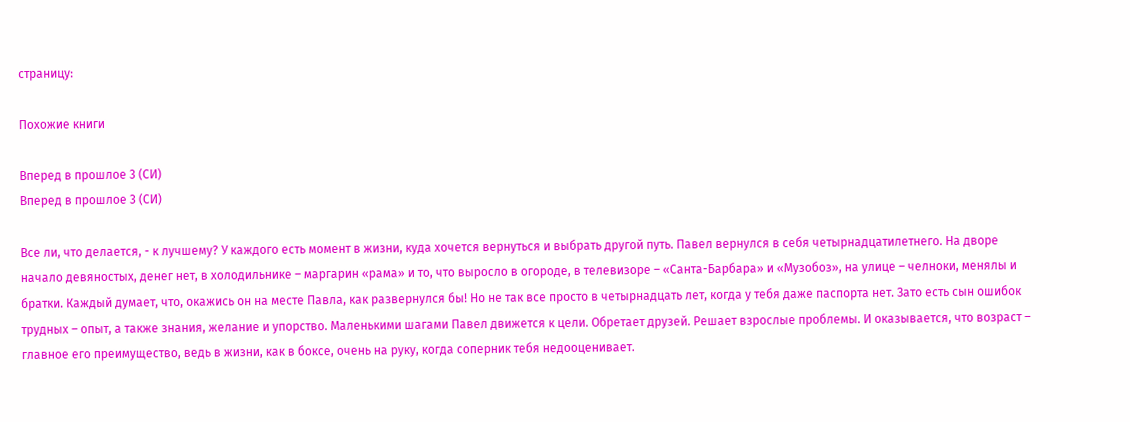страницу:

Похожие книги

Вперед в прошлое 3 (СИ)
Вперед в прошлое 3 (СИ)

Все ли, что делается, - к лучшему? У каждого есть момент в жизни, куда хочется вернуться и выбрать другой путь. Павел вернулся в себя четырнадцатилетнего. На дворе начало девяностых, денег нет, в холодильнике – маргарин «рама» и то, что выросло в огороде, в телевизоре – «Санта-Барбара» и «Музобоз», на улице – челноки, менялы и братки. Каждый думает, что, окажись он на месте Павла, как развернулся бы! Но не так все просто в четырнадцать лет, когда у тебя даже паспорта нет. Зато есть сын ошибок трудных – опыт, а также знания, желание и упорство. Маленькими шагами Павел движется к цели. Обретает друзей. Решает взрослые проблемы. И оказывается, что возраст – главное его преимущество, ведь в жизни, как в боксе, очень на руку, когда соперник тебя недооценивает.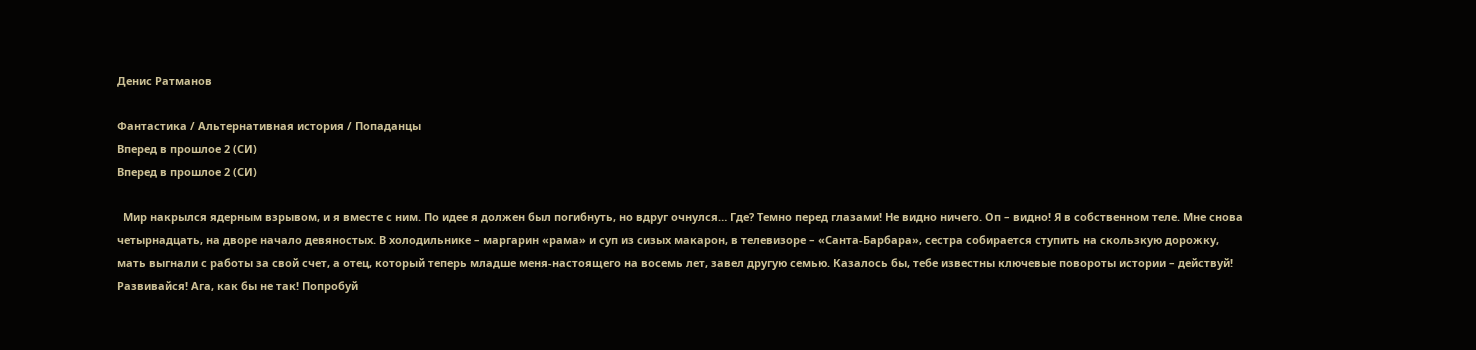Денис Ратманов

Фантастика / Альтернативная история / Попаданцы
Вперед в прошлое 2 (СИ)
Вперед в прошлое 2 (СИ)

  Мир накрылся ядерным взрывом, и я вместе с ним. По идее я должен был погибнуть, но вдруг очнулся… Где? Темно перед глазами! Не видно ничего. Оп – видно! Я в собственном теле. Мне снова четырнадцать, на дворе начало девяностых. В холодильнике – маргарин «рама» и суп из сизых макарон, в телевизоре – «Санта-Барбара», сестра собирается ступить на скользкую дорожку, мать выгнали с работы за свой счет, а отец, который теперь младше меня-настоящего на восемь лет, завел другую семью. Казалось бы, тебе известны ключевые повороты истории – действуй! Развивайся! Ага, как бы не так! Попробуй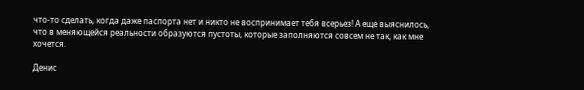что-то сделать, когда даже паспорта нет и никто не воспринимает тебя всерьез! А еще выяснилось, что в меняющейся реальности образуются пустоты, которые заполняются совсем не так, как мне хочется.

Денис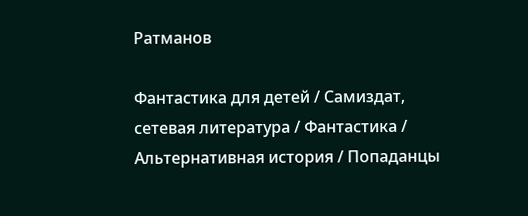Ратманов

Фантастика для детей / Самиздат, сетевая литература / Фантастика / Альтернативная история / Попаданцы